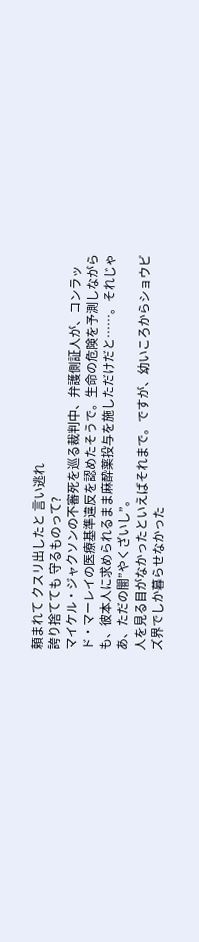頼まれて クスリ出したと 言い逃れ
誇り捨てても 守るものって?
マイケル・ジャクソンの不審死を巡る裁判中、弁護側証人が、コンラッド・マーレイの医療基準違反を認めたそうで。生命の危険を予測しながらも、彼本人に求められるまま麻酔薬投与を施しただけだと……。それじゃあ、ただの闇”やくざいし”。
人を見る目がなかったといえばそれまで。ですが、幼いころからショウビズ界でしか暮らせなかった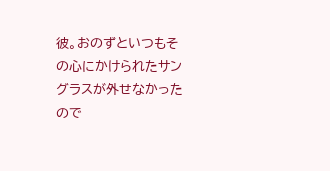彼。おのずといつもその心にかけられたサングラスが外せなかったので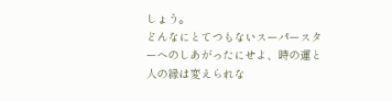しょう。
どんなにとてつもないスーパースターへのしあがったにせよ、時の運と人の縁は変えられな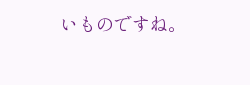いものですね。